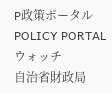P政策ポータルPOLICY PORTALウォッチ
自治省財政局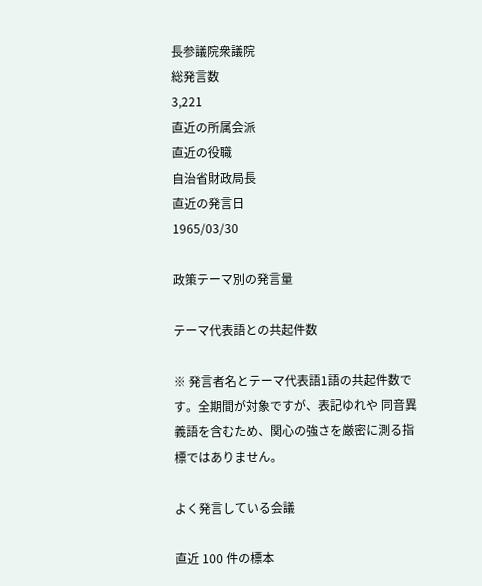長参議院衆議院
総発言数
3,221
直近の所属会派
直近の役職
自治省財政局長
直近の発言日
1965/03/30

政策テーマ別の発言量

テーマ代表語との共起件数

※ 発言者名とテーマ代表語1語の共起件数です。全期間が対象ですが、表記ゆれや 同音異義語を含むため、関心の強さを厳密に測る指標ではありません。

よく発言している会議

直近 100 件の標本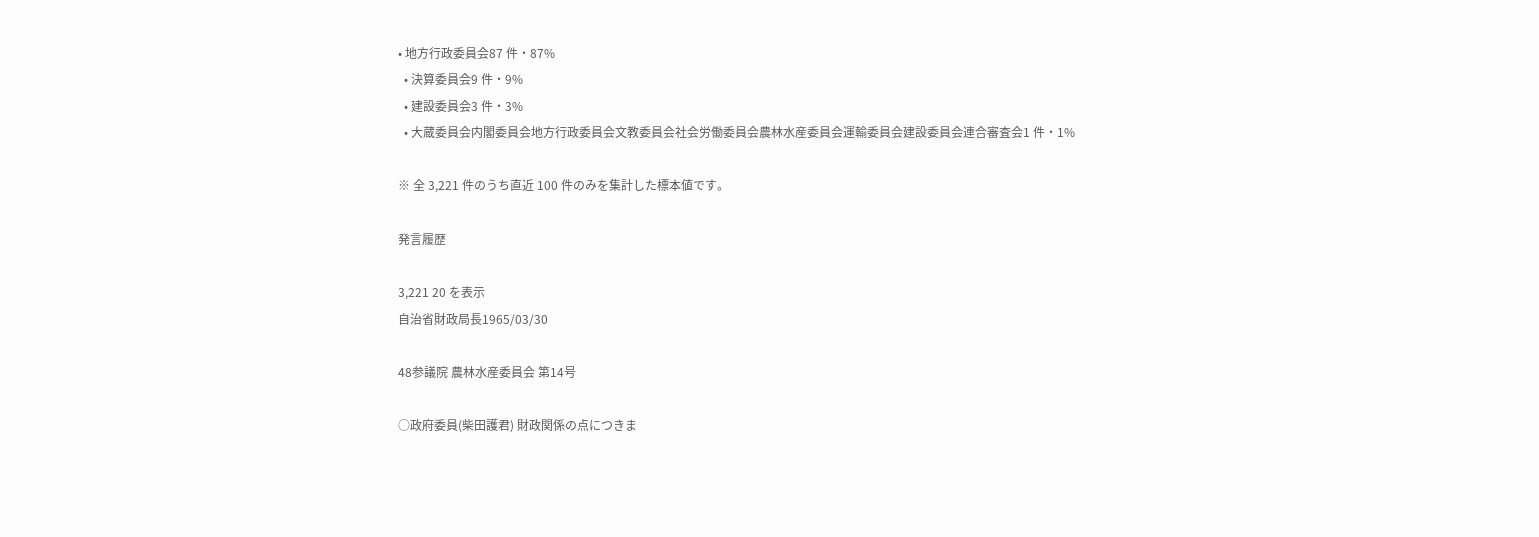• 地方行政委員会87 件・87%
  • 決算委員会9 件・9%
  • 建設委員会3 件・3%
  • 大蔵委員会内閣委員会地方行政委員会文教委員会社会労働委員会農林水産委員会運輸委員会建設委員会連合審査会1 件・1%

※ 全 3,221 件のうち直近 100 件のみを集計した標本値です。

発言履歴

3,221 20 を表示
自治省財政局長1965/03/30

48参議院 農林水産委員会 第14号

○政府委員(柴田護君) 財政関係の点につきま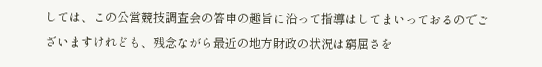しては、この公営競技調査会の答申の趣旨に沿って指導はしてまいっておるのでございますけれども、残念ながら最近の地方財政の状況は窮屈さを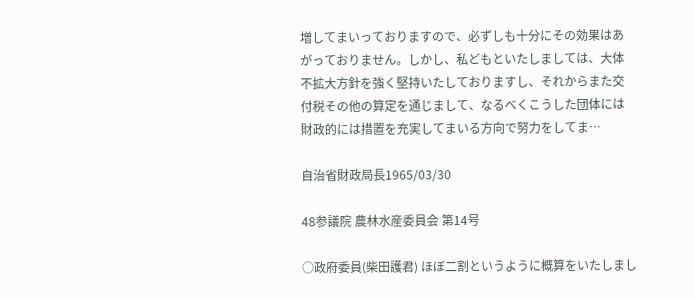増してまいっておりますので、必ずしも十分にその効果はあがっておりません。しかし、私どもといたしましては、大体不拡大方針を強く堅持いたしておりますし、それからまた交付税その他の算定を通じまして、なるべくこうした団体には財政的には措置を充実してまいる方向で努力をしてま…

自治省財政局長1965/03/30

48参議院 農林水産委員会 第14号

○政府委員(柴田護君) ほぼ二割というように概算をいたしまし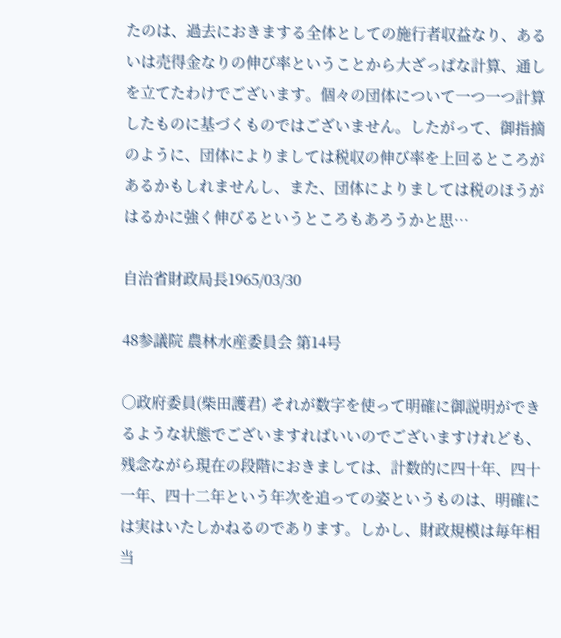たのは、過去におきまする全体としての施行者収益なり、あるいは売得金なりの伸び率ということから大ざっぱな計算、通しを立てたわけでございます。個々の団体について一つ一つ計算したものに基づくものではございません。したがって、御指摘のように、団体によりましては税収の伸び率を上回るところがあるかもしれませんし、また、団体によりましては税のほうがはるかに強く伸びるというところもあろうかと思…

自治省財政局長1965/03/30

48参議院 農林水産委員会 第14号

○政府委員(柴田護君) それが数字を使って明確に御説明ができるような状態でございますればいいのでございますけれども、残念ながら現在の段階におきましては、計数的に四十年、四十一年、四十二年という年次を追っての姿というものは、明確には実はいたしかねるのであります。しかし、財政規模は毎年相当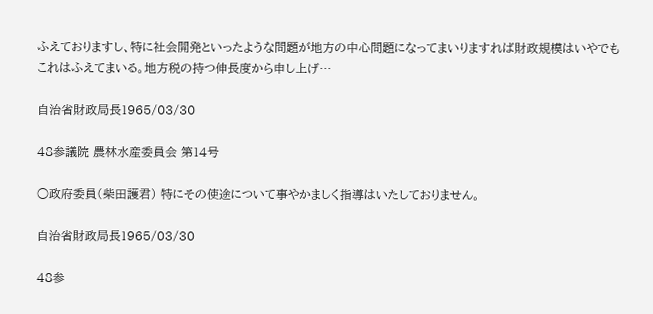ふえておりますし、特に社会開発といったような問題が地方の中心問題になってまいりますれば財政規模はいやでもこれはふえてまいる。地方税の持つ伸長度から申し上げ…

自治省財政局長1965/03/30

48参議院 農林水産委員会 第14号

○政府委員(柴田護君) 特にその使途について事やかましく指導はいたしておりません。

自治省財政局長1965/03/30

48参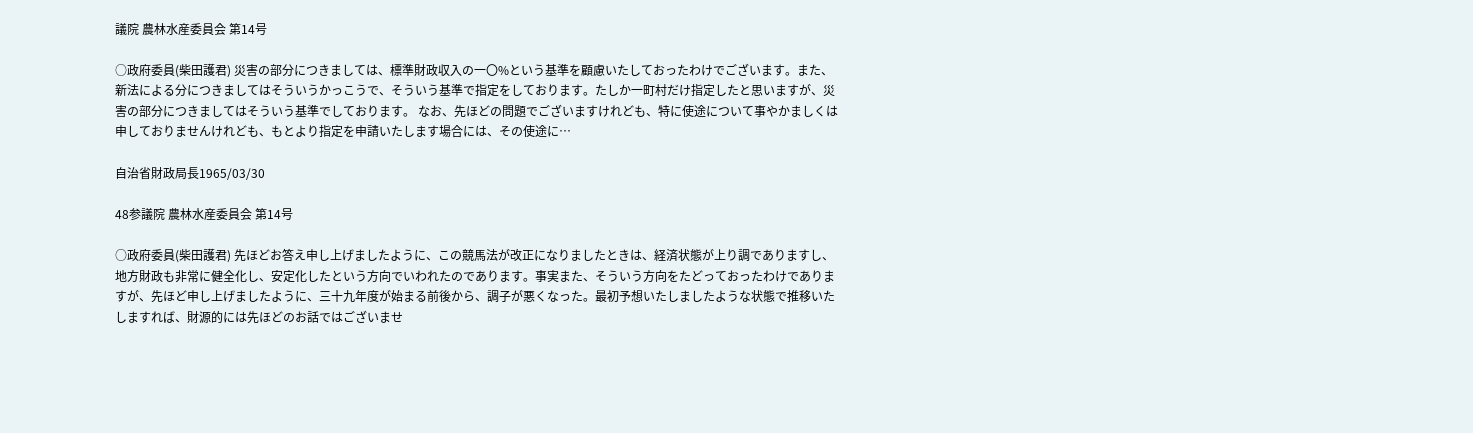議院 農林水産委員会 第14号

○政府委員(柴田護君) 災害の部分につきましては、標準財政収入の一〇%という基準を顧慮いたしておったわけでございます。また、新法による分につきましてはそういうかっこうで、そういう基準で指定をしております。たしか一町村だけ指定したと思いますが、災害の部分につきましてはそういう基準でしております。 なお、先ほどの問題でございますけれども、特に使途について事やかましくは申しておりませんけれども、もとより指定を申請いたします場合には、その使途に…

自治省財政局長1965/03/30

48参議院 農林水産委員会 第14号

○政府委員(柴田護君) 先ほどお答え申し上げましたように、この競馬法が改正になりましたときは、経済状態が上り調でありますし、地方財政も非常に健全化し、安定化したという方向でいわれたのであります。事実また、そういう方向をたどっておったわけでありますが、先ほど申し上げましたように、三十九年度が始まる前後から、調子が悪くなった。最初予想いたしましたような状態で推移いたしますれば、財源的には先ほどのお話ではございませ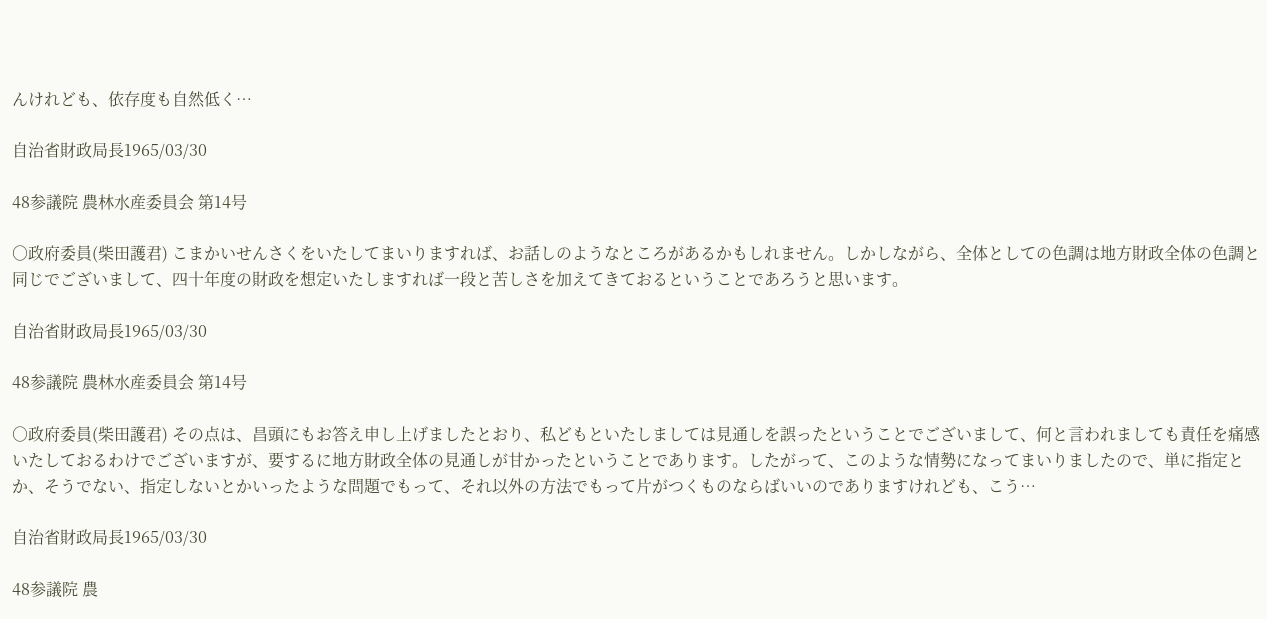んけれども、依存度も自然低く…

自治省財政局長1965/03/30

48参議院 農林水産委員会 第14号

○政府委員(柴田護君) こまかいせんさくをいたしてまいりますれば、お話しのようなところがあるかもしれません。しかしながら、全体としての色調は地方財政全体の色調と同じでございまして、四十年度の財政を想定いたしますれば一段と苦しさを加えてきておるということであろうと思います。

自治省財政局長1965/03/30

48参議院 農林水産委員会 第14号

○政府委員(柴田護君) その点は、昌頭にもお答え申し上げましたとおり、私どもといたしましては見通しを誤ったということでございまして、何と言われましても責任を痛感いたしておるわけでございますが、要するに地方財政全体の見通しが甘かったということであります。したがって、このような情勢になってまいりましたので、単に指定とか、そうでない、指定しないとかいったような問題でもって、それ以外の方法でもって片がつくものならばいいのでありますけれども、こう…

自治省財政局長1965/03/30

48参議院 農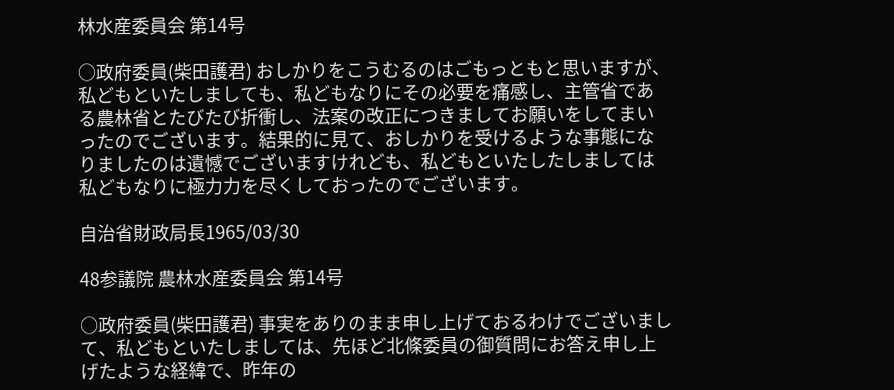林水産委員会 第14号

○政府委員(柴田護君) おしかりをこうむるのはごもっともと思いますが、私どもといたしましても、私どもなりにその必要を痛感し、主管省である農林省とたびたび折衝し、法案の改正につきましてお願いをしてまいったのでございます。結果的に見て、おしかりを受けるような事態になりましたのは遺憾でございますけれども、私どもといたしたしましては私どもなりに極力力を尽くしておったのでございます。

自治省財政局長1965/03/30

48参議院 農林水産委員会 第14号

○政府委員(柴田護君) 事実をありのまま申し上げておるわけでございまして、私どもといたしましては、先ほど北條委員の御質問にお答え申し上げたような経緯で、昨年の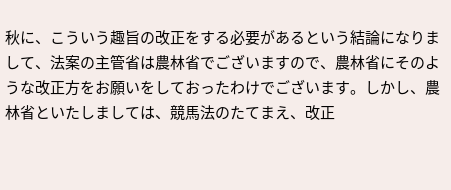秋に、こういう趣旨の改正をする必要があるという結論になりまして、法案の主管省は農林省でございますので、農林省にそのような改正方をお願いをしておったわけでございます。しかし、農林省といたしましては、競馬法のたてまえ、改正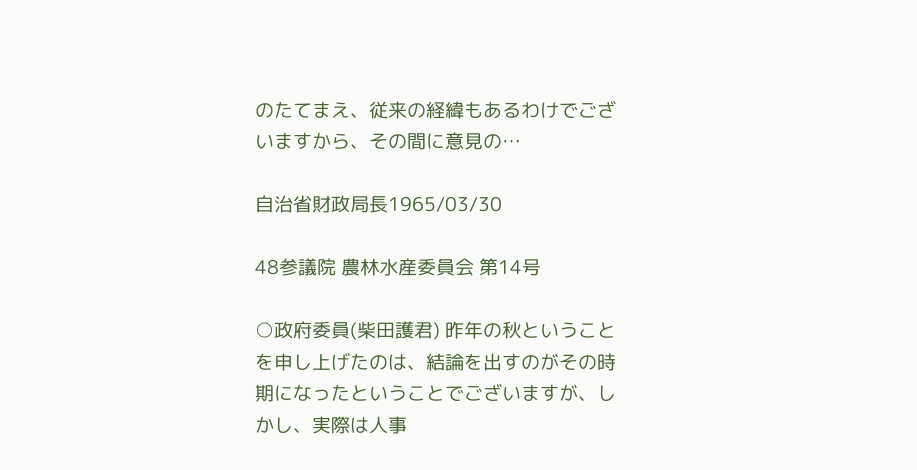のたてまえ、従来の経緯もあるわけでございますから、その間に意見の…

自治省財政局長1965/03/30

48参議院 農林水産委員会 第14号

○政府委員(柴田護君) 昨年の秋ということを申し上げたのは、結論を出すのがその時期になったということでございますが、しかし、実際は人事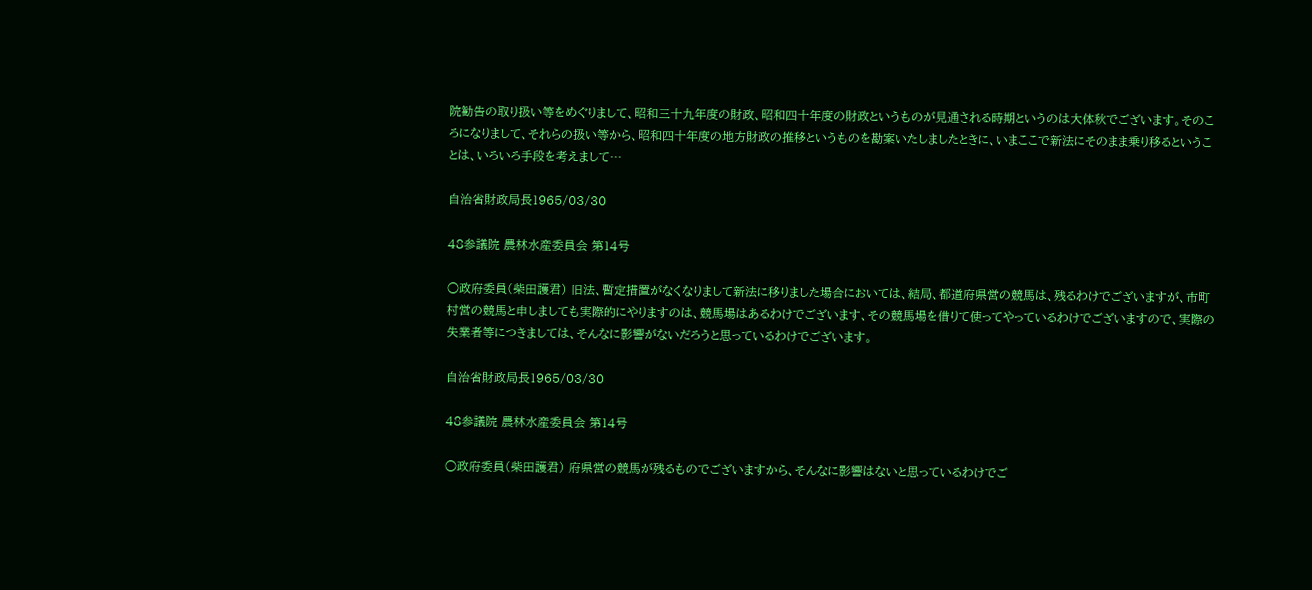院勧告の取り扱い等をめぐりまして、昭和三十九年度の財政、昭和四十年度の財政というものが見通される時期というのは大体秋でございます。そのころになりまして、それらの扱い等から、昭和四十年度の地方財政の推移というものを勘案いたしましたときに、いまここで新法にそのまま乗り移るということは、いろいろ手段を考えまして…

自治省財政局長1965/03/30

48参議院 農林水産委員会 第14号

○政府委員(柴田護君) 旧法、暫定措置がなくなりまして新法に移りました場合においては、結局、都道府県営の競馬は、残るわけでございますが、市町村営の競馬と申しましても実際的にやりますのは、競馬場はあるわけでございます、その競馬場を借りて使ってやっているわけでございますので、実際の失業者等につきましては、そんなに影響がないだろうと思っているわけでございます。

自治省財政局長1965/03/30

48参議院 農林水産委員会 第14号

○政府委員(柴田護君) 府県営の競馬が残るものでございますから、そんなに影響はないと思っているわけでご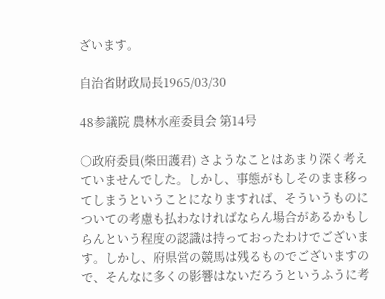ざいます。

自治省財政局長1965/03/30

48参議院 農林水産委員会 第14号

○政府委員(柴田護君) さようなことはあまり深く考えていませんでした。しかし、事態がもしそのまま移ってしまうということになりますれば、そういうものについての考慮も払わなければならん場合があるかもしらんという程度の認識は持っておったわけでございます。しかし、府県営の競馬は残るものでございますので、そんなに多くの影響はないだろうというふうに考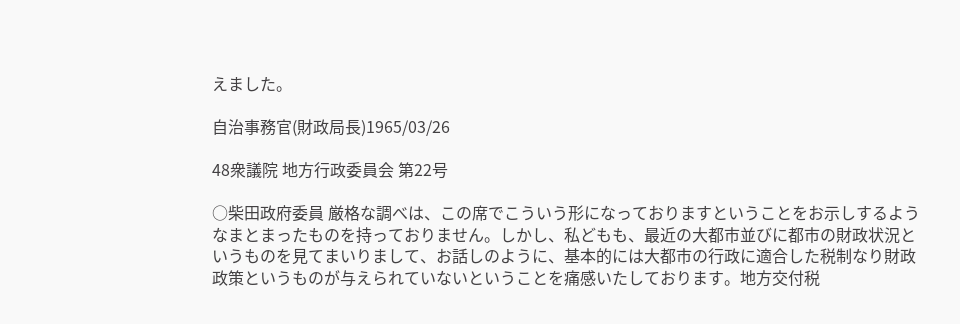えました。

自治事務官(財政局長)1965/03/26

48衆議院 地方行政委員会 第22号

○柴田政府委員 厳格な調べは、この席でこういう形になっておりますということをお示しするようなまとまったものを持っておりません。しかし、私どもも、最近の大都市並びに都市の財政状況というものを見てまいりまして、お話しのように、基本的には大都市の行政に適合した税制なり財政政策というものが与えられていないということを痛感いたしております。地方交付税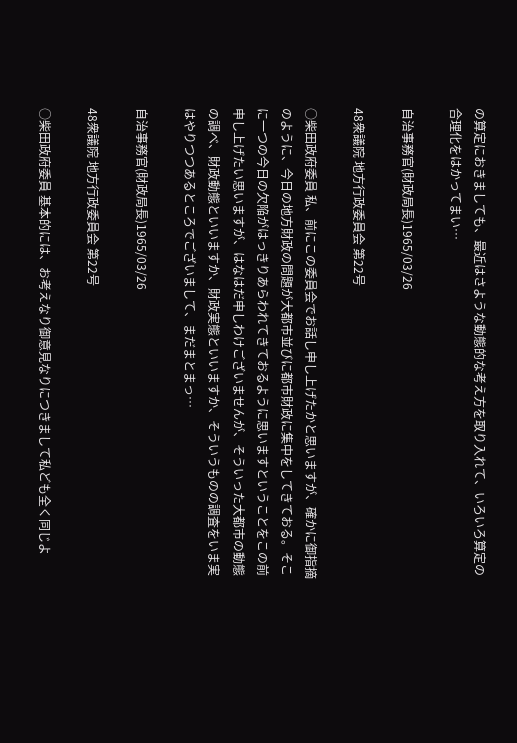の算定におきましても、最近はさような動態的な考え方を取り入れて、いろいろ算定の合理化をはかってまい…

自治事務官(財政局長)1965/03/26

48衆議院 地方行政委員会 第22号

○柴田政府委員 私、前にこの委員会でお話し申し上げたかと思いますが、確かに御指摘のように、今日の地方財政の問題が大都市並びに都市財政に集中をしてきておる。そこに一つの今日の欠陥がはっきりあらわれてきておるように思いますということをこの前申し上げたい思いますが、はなはだ申しわけございませんが、そういった大都市の動態の調べ、財政動態といいますか、財政実態といいますか、そういうものの調査をいま実はやりつつあるところでございまして、まだまとまっ…

自治事務官(財政局長)1965/03/26

48衆議院 地方行政委員会 第22号

○柴田政府委員 基本的には、お考えなり御意見なりにつきまして私ども全く同じよ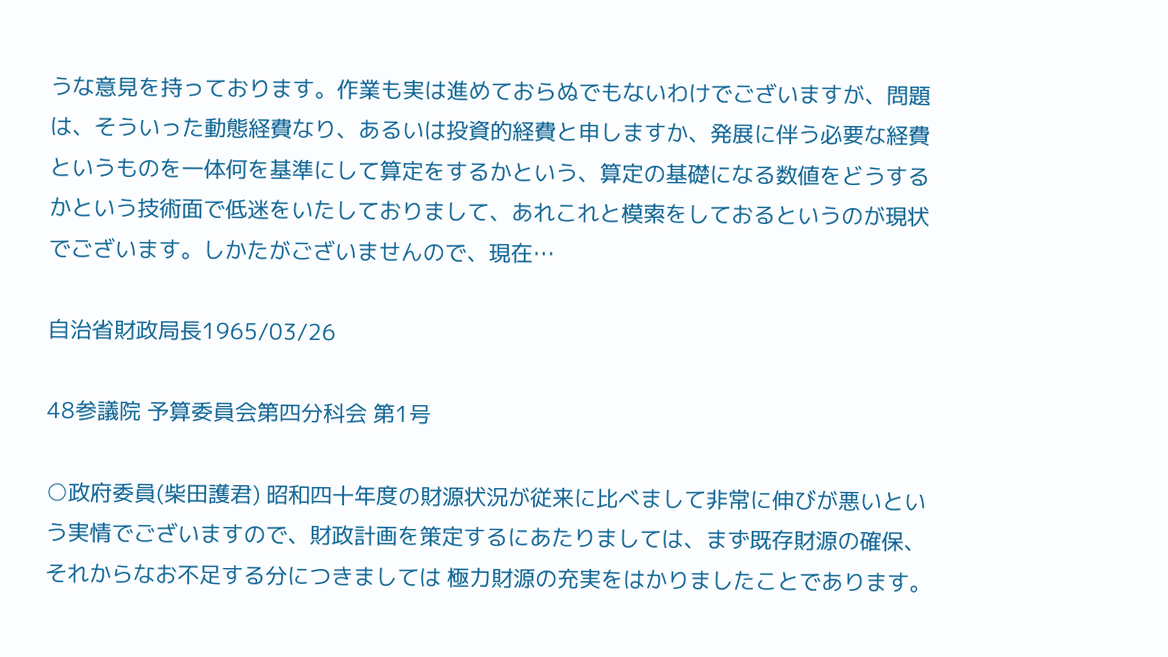うな意見を持っております。作業も実は進めておらぬでもないわけでございますが、問題は、そういった動態経費なり、あるいは投資的経費と申しますか、発展に伴う必要な経費というものを一体何を基準にして算定をするかという、算定の基礎になる数値をどうするかという技術面で低迷をいたしておりまして、あれこれと模索をしておるというのが現状でございます。しかたがございませんので、現在…

自治省財政局長1965/03/26

48参議院 予算委員会第四分科会 第1号

○政府委員(柴田護君) 昭和四十年度の財源状況が従来に比べまして非常に伸びが悪いという実情でございますので、財政計画を策定するにあたりましては、まず既存財源の確保、それからなお不足する分につきましては 極力財源の充実をはかりましたことであります。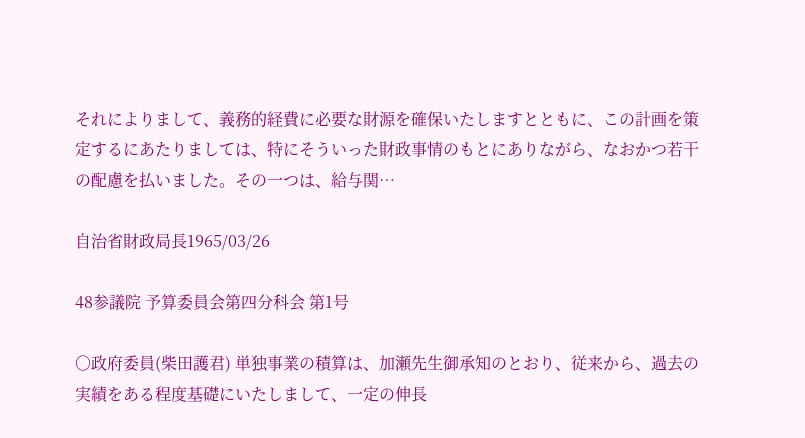それによりまして、義務的経費に必要な財源を確保いたしますとともに、この計画を策定するにあたりましては、特にそういった財政事情のもとにありながら、なおかつ若干の配慮を払いました。その一つは、給与関…

自治省財政局長1965/03/26

48参議院 予算委員会第四分科会 第1号

○政府委員(柴田護君) 単独事業の積算は、加瀬先生御承知のとおり、従来から、過去の実績をある程度基礎にいたしまして、一定の伸長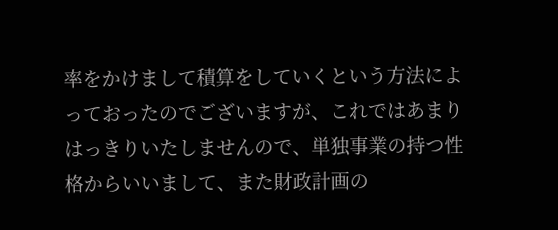率をかけまして積算をしていくという方法によっておったのでございますが、これではあまりはっきりいたしませんので、単独事業の持つ性格からいいまして、また財政計画の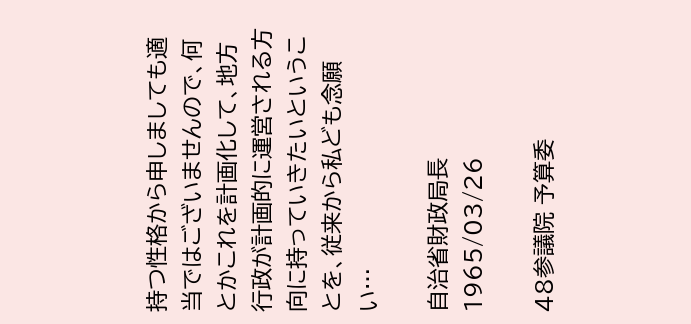持つ性格から申しましても適当ではございませんので、何とかこれを計画化して、地方行政が計画的に運営される方向に持っていきたいということを、従来から私ども念願い…

自治省財政局長1965/03/26

48参議院 予算委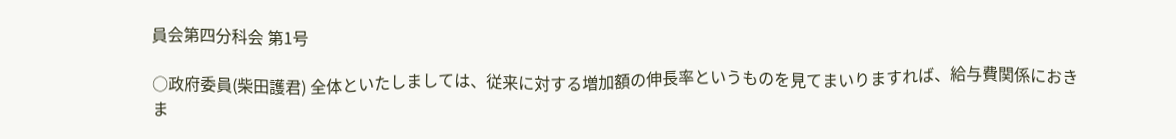員会第四分科会 第1号

○政府委員(柴田護君) 全体といたしましては、従来に対する増加額の伸長率というものを見てまいりますれば、給与費関係におきま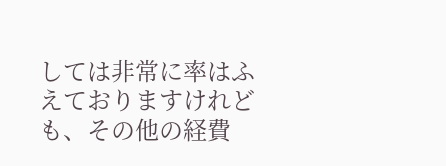しては非常に率はふえておりますけれども、その他の経費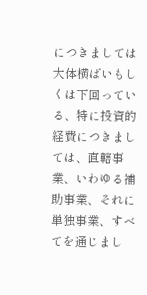につきましては大体横ばいもしくは下回っている、特に投資的経費につきましては、直轄事業、いわゆる補助事業、それに単独事業、すべてを通じまし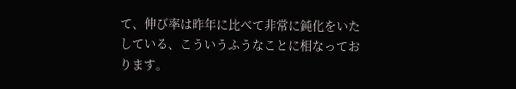て、伸び率は昨年に比べて非常に鈍化をいたしている、こういうふうなことに相なっております。